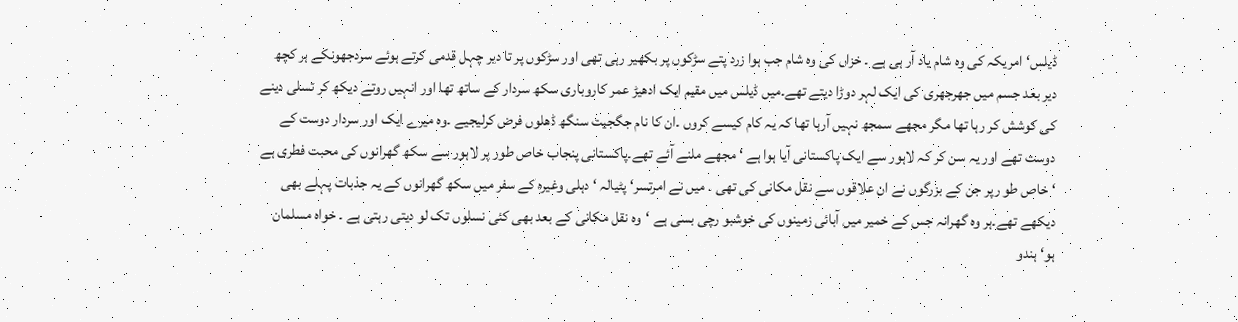ڈیلس‘ امریکہ کی وہ شام یاد آر ہی ہے ۔ خزاں کی وہ شام جب ہوا زرد پتے سڑکوں پر بکھیر رہی تھی اور سڑکوں پر تا دیر چہل قدمی کرتے ہوئے سردجھونکے ہر کچھ دیر بعد جسم میں جھرجھری کی ایک لہر دوڑا دیتے تھے۔میں ڈیلس میں مقیم ایک ادھیڑ عمر کاروباری سکھ سردار کے ساتھ تھا اور انہیں روتے دیکھ کر تسلی دینے کی کوشش کر رہا تھا مگر مجھے سمجھ نہیں آرہا تھا کہ یہ کام کیسے کروں ۔ان کا نام جگجیت سنگھ ڈھلوں فرض کرلیجیے ۔وہ میرے ایک اور سردار دوست کے دوست تھے اور یہ سن کر کہ لاہور سے ایک پاکستانی آیا ہوا ہے ‘ مجھے ملنے آئے تھے۔پاکستانی پنجاب خاص طور پر لاہور سے سکھ گھرانوں کی محبت فطری ہے ‘ خاص طو رپر جن کے بزرگوں نے ان علاقوں سے نقل مکانی کی تھی ۔ میں نے امرتسر‘ پٹیالہ ‘ دہلی وغیرہ کے سفر میں سکھ گھرانوں کے یہ جذبات پہلے بھی دیکھے تھے۔ہر وہ گھرانہ جس کے خمیر میں آبائی زمینوں کی خوشبو رچی بسی ہے ‘وہ نقل مکانی کے بعد بھی کئی نسلوں تک لو دیتی رہتی ہے ۔ خواہ مسلمان ہو‘ ہندو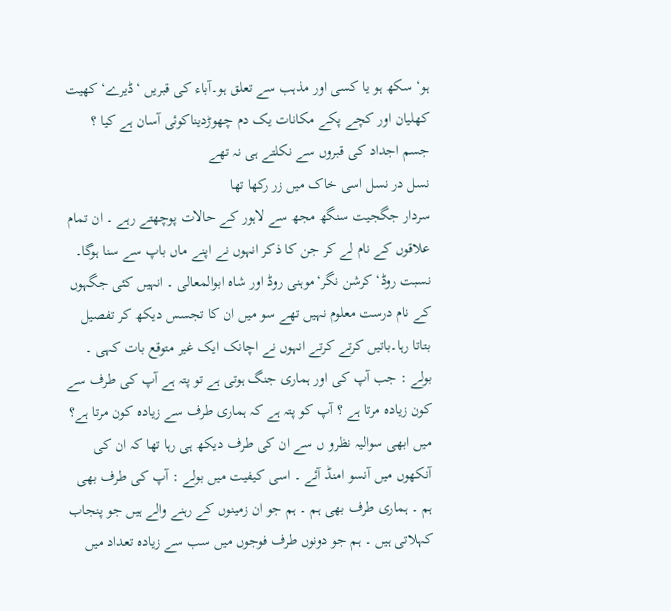ہو‘ سکھ ہو یا کسی اور مذہب سے تعلق ہو۔آباء کی قبریں ‘ڈیرے‘ کھیت کھلیان اور کچے پکے مکانات یک دم چھوڑدیناکوئی آسان ہے کیا ؟
جسم اجداد کی قبروں سے نکلتے ہی نہ تھے
نسل در نسل اسی خاک میں زر رکھا تھا
سردار جگجیت سنگھ مجھ سے لاہور کے حالات پوچھتے رہے ۔ ان تمام علاقوں کے نام لے کر جن کا ذکر انہوں نے اپنے ماں باپ سے سنا ہوگا۔ نسبت روڈ‘ کرشن نگر‘موہنی روڈ اور شاہ ابوالمعالی ۔ انہیں کئی جگہوں کے نام درست معلوم نہیں تھے سو میں ان کا تجسس دیکھ کر تفصیل بتاتا رہا۔باتیں کرتے کرتے انہوں نے اچانک ایک غیر متوقع بات کہی ۔ بولے : جب آپ کی اور ہماری جنگ ہوتی ہے تو پتہ ہے آپ کی طرف سے کون زیادہ مرتا ہے ؟ آپ کو پتہ ہے کہ ہماری طرف سے زیادہ کون مرتا ہے؟ میں ابھی سوالیہ نظرو ں سے ان کی طرف دیکھ ہی رہا تھا کہ ان کی آنکھوں میں آنسو امنڈ آئے ۔ اسی کیفیت میں بولے : آپ کی طرف بھی ہم ۔ ہماری طرف بھی ہم ۔ ہم جو ان زمینوں کے رہنے والے ہیں جو پنجاب کہلاتی ہیں ۔ ہم جو دونوں طرف فوجوں میں سب سے زیادہ تعداد میں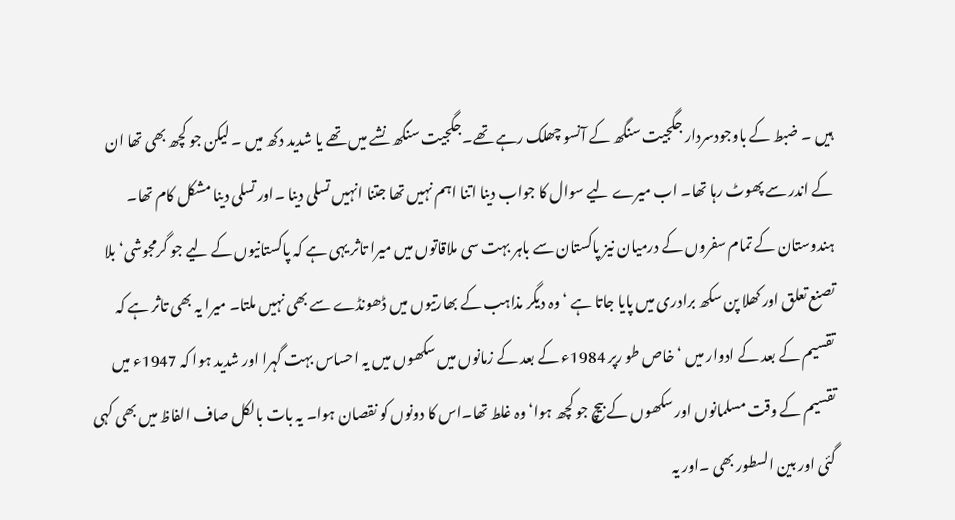ہیں ۔ ضبط کے باوجودسردار جگجیت سنگھ کے آنسو چھلک رہے تھے۔جگجیت سنگھ نشے میں تھے یا شدید دکھ میں ۔ لیکن جو کچھ بھی تھا ان کے اندر سے پھوٹ رہا تھا۔ اب میرے لیے سوال کا جواب دینا اتنا اہم نہیں تھا جتنا انہیں تسلی دینا ۔اور تسلی دینا مشکل کام تھا۔
ہندوستان کے تمام سفروں کے درمیان نیز پاکستان سے باہر بہت سی ملاقاتوں میں میرا تاثر یہی ہے کہ پاکستانیوں کے لیے جو گرمجوشی‘بلا تصنع تعلق اور کھلا پن سکھ برادری میں پایا جاتا ہے ‘ وہ دیگر مذاہب کے بھارتیوں میں ڈھونڈے سے بھی نہیں ملتا۔ میرا یہ بھی تاثر ہے کہ تقسیم کے بعد کے ادوار میں ‘ خاص طو رپر 1984ء کے بعد کے زمانوں میں سکھوں میں یہ احساس بہت گہرا اور شدید ہوا کہ 1947ء میں تقسیم کے وقت مسلمانوں اور سکھوں کے بیچ جو کچھ ہوا‘ وہ غلط تھا۔اس کا دونوں کو نقصان ہوا۔ یہ بات بالکل صاف الفاظ میں بھی کہی گئی اور بین السطور بھی ۔اور یہ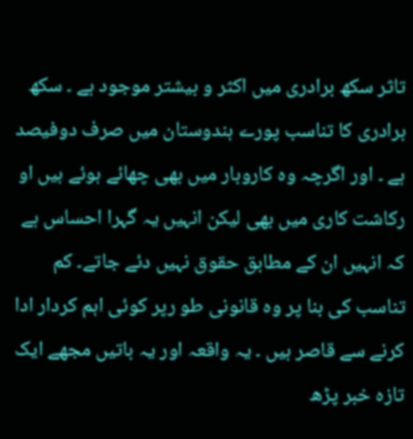تاثر سکھ برادری میں اکثر و بیشتر موجود ہے ۔ سکھ برادری کا تناسب پورے ہندوستان میں صرف دوفیصد ہے ۔ اور اگرچہ وہ کاروبار میں بھی چھائے ہوئے ہیں او رکاشت کاری میں بھی لیکن انہیں یہ گہرا احساس ہے کہ انہیں ان کے مطابق حقوق نہیں دئے جاتے۔ کم تناسب کی بنا پر وہ قانونی طو رپر کوئی اہم کردار ادا کرنے سے قاصر ہیں ۔ یہ واقعہ اور یہ باتیں مجھے ایک تازہ خبر پڑھ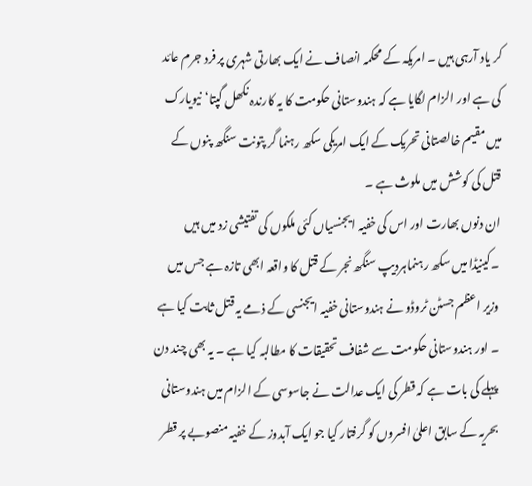کر یاد آرہی ہیں ۔ امریکہ کے محکمہ انصاف نے ایک بھارتی شہری پر فرد جرم عائد کی ہے اور الزام لگایا ہے کہ ہندوستانی حکومت کا یہ کارندہ نکھل گپتا‘نیویارک میں مقیم خالصتانی تحریک کے ایک امریکی سکھ رہنما گر پتونت سنگھ پنوں کے قتل کی کوشش میں ملوث ہے ۔
ان دنوں بھارت اور اس کی خفیہ ایجنسیاں کئی ملکوں کی تفتیشی زد میں ہیں ۔کینیڈا میں سکھ رہنماہردیپ سنگھ نجر کے قتل کا واقعہ ابھی تازہ ہے جس میں وزیر اعظم جسٹن ٹروڈو نے ہندوستانی خفیہ ایجنسی کے ذمے یہ قتل ثابت کیا ہے ۔ اور ہندوستانی حکومت سے شفاف تحقیقات کا مطالبہ کیا ہے ۔ یہ بھی چند دن پہلے کی بات ہے کہ قطر کی ایک عدالت نے جاسوسی کے الزام میں ہندوستانی بحریہ کے سابق اعلیٰ افسروں کو گرفتار کیا جو ایک آبدوز کے خفیہ منصوبے پر قطر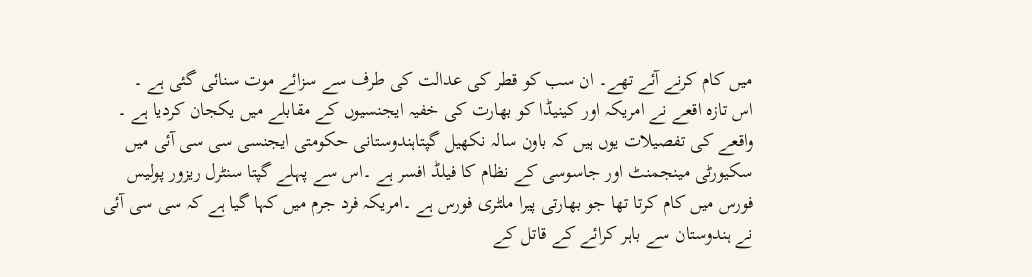میں کام کرنے آئے تھے۔ ان سب کو قطر کی عدالت کی طرف سے سزائے موت سنائی گئی ہے ۔
اس تازہ اقعے نے امریکہ اور کینیڈا کو بھارت کی خفیہ ایجنسیوں کے مقابلے میں یکجان کردیا ہے ۔ واقعے کی تفصیلات یوں ہیں کہ باون سالہ نکھیل گپتاہندوستانی حکومتی ایجنسی سی سی آئی میں سکیورٹی مینجمنٹ اور جاسوسی کے نظام کا فیلڈ افسر ہے ۔اس سے پہلے گپتا سنٹرل ریزور پولیس فورس میں کام کرتا تھا جو بھارتی پیرا ملٹری فورس ہے ۔امریکہ فرد جرم میں کہا گیا ہے کہ سی سی آئی نے ہندوستان سے باہر کرائے کے قاتل کے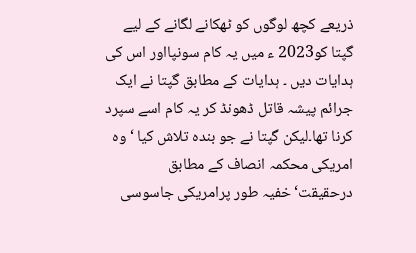ذریعے کچھ لوگوں کو ٹھکانے لگانے کے لیے گپتا کو2023 ء میں یہ کام سونپااور اس کی ہدایات دیں ۔ ہدایات کے مطابق گپتا نے ایک جرائم پیشہ قاتل ڈھونڈ کر یہ کام اسے سپرد کرنا تھا۔لیکن گپتا نے جو بندہ تلاش کیا ‘ وہ امریکی محکمہ انصاف کے مطابق درحقیقت‘خفیہ طور پرامریکی جاسوسی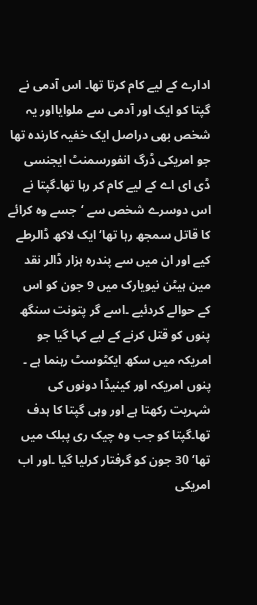ادارے کے لیے کام کرتا تھا۔ اس آدمی نے گپتا کو ایک اور آدمی سے ملوایااور یہ شخص بھی دراصل ایک خفیہ کارندہ تھا جو امریکی ڈرگ انفورسمنٹ ایجنسی ڈی ای اے کے لیے کام کر رہا تھا۔گپتا نے اس دوسرے شخص سے ‘جسے وہ کرائے کا قاتل سمجھ رہا تھا‘ ایک لاکھ ڈالرطے کیے اور ان میں سے پندرہ ہزار ڈالر نقد مین ہیٹن نیویارک میں 9 جون کو اس کے حوالے کردئیے ۔اسے گر پتونت سنگھ پنوں کو قتل کرنے کے لیے کہا گیا جو امریکہ میں سکھ ایکٹوسٹ رہنما ہے ۔ پنوں امریکہ اور کینیڈا دونوں کی شہریت رکھتا ہے اور وہی گپتا کا ہدف تھا۔گپتا کو جب وہ چیک ری پبلک میں تھا‘ 30 جون کو گرفتار کرلیا گیا ۔اور اب امریکی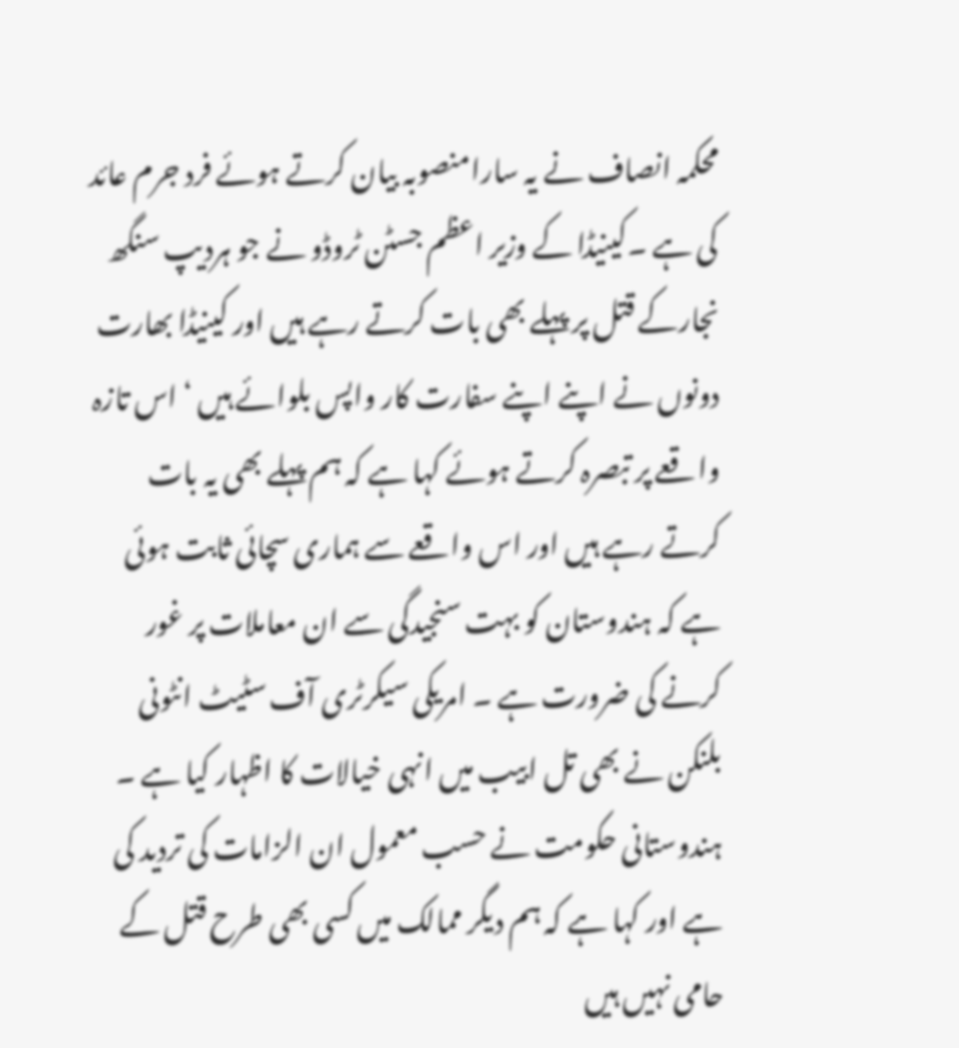محکمہ انصاف نے یہ سارامنصوبہ بیان کرتے ہوئے فرد جرم عائد کی ہے ۔کینیڈا کے وزیر اعظم جسٹن ٹروڈو نے جو ہردیپ سنگھ نجارکے قتل پر پہلے بھی بات کرتے رہے ہیں اور کینیڈا بھارت دونوں نے اپنے اپنے سفارت کار واپس بلوائے ہیں ‘ اس تازہ واقعے پر تبصرہ کرتے ہوئے کہا ہے کہ ہم پہلے بھی یہ بات کرتے رہے ہیں اور اس واقعے سے ہماری سچائی ثابت ہوئی ہے کہ ہندوستان کو بہت سنجیدگی سے ان معاملات پر غور کرنے کی ضرورت ہے ۔ امریکی سیکرٹری آف سٹیٹ انٹونی بلنکن نے بھی تل ابیب میں انہی خیالات کا اظہار کیا ہے ۔ ہندوستانی حکومت نے حسب معمول ان الزامات کی تردید کی ہے اور کہا ہے کہ ہم دیگر ممالک میں کسی بھی طرح قتل کے حامی نہیں ہیں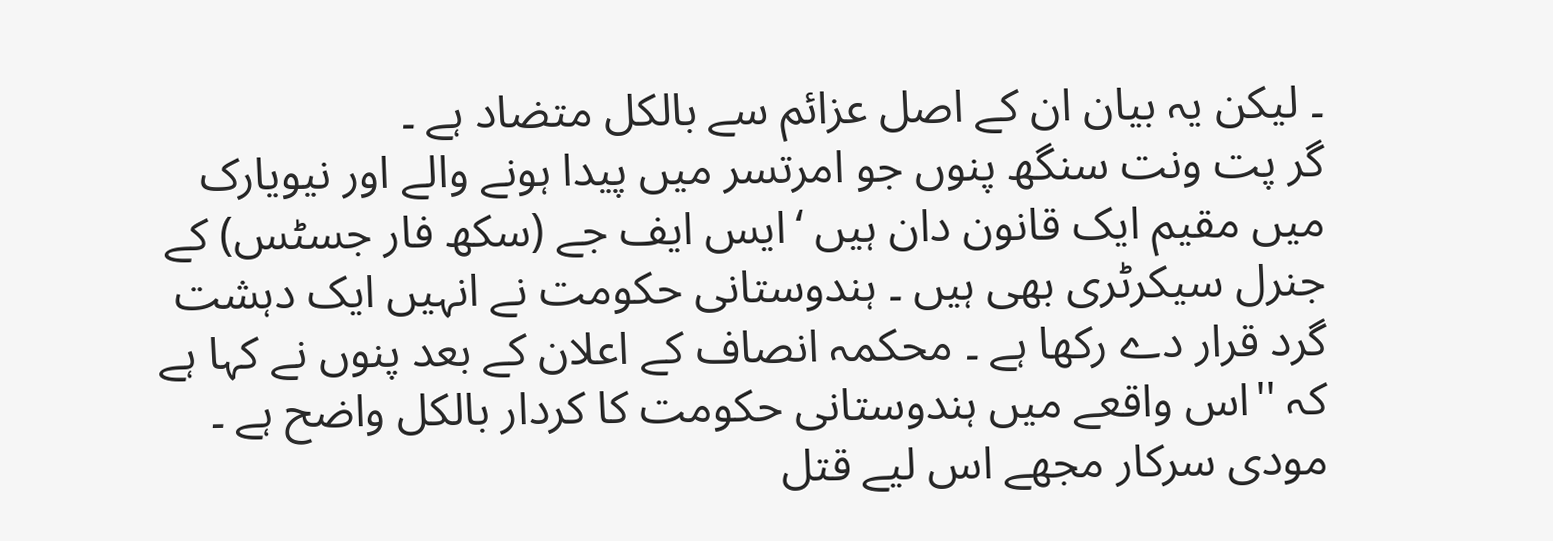۔ لیکن یہ بیان ان کے اصل عزائم سے بالکل متضاد ہے ۔
گر پت ونت سنگھ پنوں جو امرتسر میں پیدا ہونے والے اور نیویارک میں مقیم ایک قانون دان ہیں ‘ایس ایف جے (سکھ فار جسٹس) کے جنرل سیکرٹری بھی ہیں ۔ ہندوستانی حکومت نے انہیں ایک دہشت گرد قرار دے رکھا ہے ۔ محکمہ انصاف کے اعلان کے بعد پنوں نے کہا ہے کہ ''اس واقعے میں ہندوستانی حکومت کا کردار بالکل واضح ہے ۔ مودی سرکار مجھے اس لیے قتل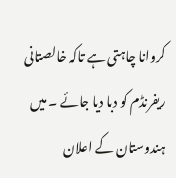کروانا چاہتی ہے تاکہ خالصتانی ریفرنڈم کو دبا دیا جائے ۔ میں ہندوستان کے اعلان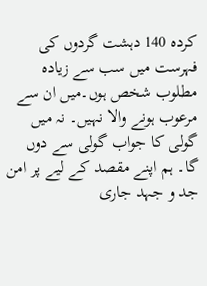کردہ 140 دہشت گردوں کی فہرست میں سب سے زیادہ مطلوب شخص ہوں۔میں ان سے مرعوب ہونے والا نہیں۔ نہ میں گولی کا جواب گولی سے دوں گا۔ ہم اپنے مقصد کے لیے پر امن جد و جہد جاری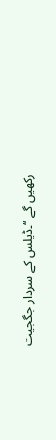رکھیں گے ‘‘۔ڈیلس کے سردار جگجیت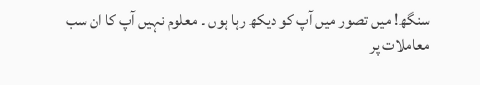سنگھ! میں تصور میں آپ کو دیکھ رہا ہوں ۔ معلوم نہیں آپ کا ان سب معاملات پر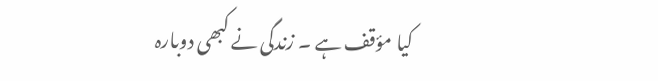کیا مؤقف ہے ۔ زندگی نے کبھی دوبارہ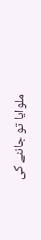ملوایا تو جاننے کی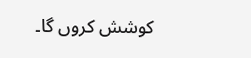کوشش کروں گا۔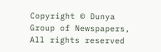Copyright © Dunya Group of Newspapers, All rights reserved